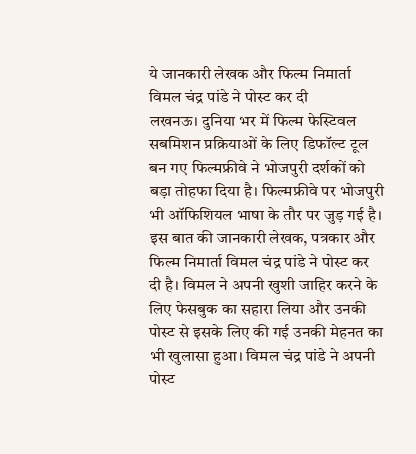ये जानकारी लेखक और फिल्म निमार्ता विमल चंद्र पांडे ने पोस्ट कर दी
लखनऊ। दुनिया भर में फिल्म फेस्टिवल सबमिशन प्रक्रियाओं के लिए डिफॉल्ट टूल बन गए फिल्मफ्रीवे ने भोजपुरी दर्शकों को बड़ा तोहफा दिया है। फिल्मफ्रीवे पर भोजपुरी भी ऑफिशियल भाषा के तौर पर जुड़ गई है। इस बात की जानकारी लेखक, पत्रकार और फिल्म निमार्ता विमल चंद्र पांडे ने पोस्ट कर दी है। विमल ने अपनी खुशी जाहिर करने के लिए फेसबुक का सहारा लिया और उनकी पोस्ट से इसके लिए की गई उनकी मेहनत का भी खुलासा हुआ। विमल चंद्र पांडे ने अपनी पोस्ट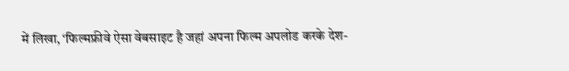में लिखा, ‘फिल्मफ्रीवे ऐसा वेबसाइट है जहां अपना फिल्म अपलोड करके देश-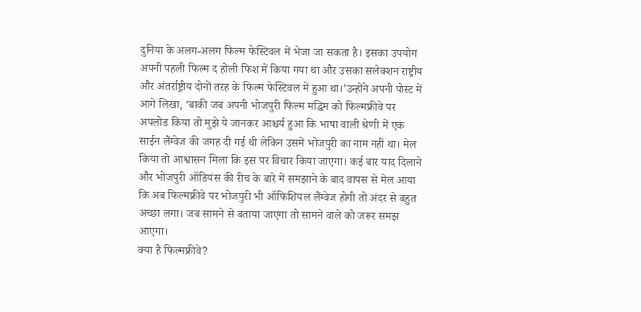दुनिया के अलग-अलग फिल्म फेस्टिवल में भेजा जा सकता है। इसका उपयोग अपनी पहली फिल्म द होली फिश में किया गया था और उसका सलेक्शन राष्ट्रीय और अंतर्राष्ट्रीय दोनों तरह के फिल्म फेस्टिवल में हुआ था।’उन्होंने अपनी पोस्ट में आगे लिखा, ‘बाकी जब अपनी भोजपुरी फिल्म मद्धिम को फिल्मफ्रीवे पर अपलोड किया तो मुझे ये जानकर आश्चर्य हुआ कि भाषा वाली श्रेणी में एक साईन लैंग्वेज की जगह दी गई थी लेकिन उसमें भोजपुरी का नाम नहीं था। मेल किया तो आश्वासन मिला कि इस पर विचार किया जाएगा। कई बार याद दिलाने और भोजपुरी ऑडियंस की रीच के बारे में समझाने के बाद वापस से मेल आया कि अब फिल्मफ्रीवे पर भोजपुरी भी ऑफिशियल लैंग्वेज होगी तो अंदर से बहुत अच्छा लगा। जब सामने से बताया जाएगा तो सामने वाले को जरूर समझ आएगा।
क्या है फिल्मफ्रीवे?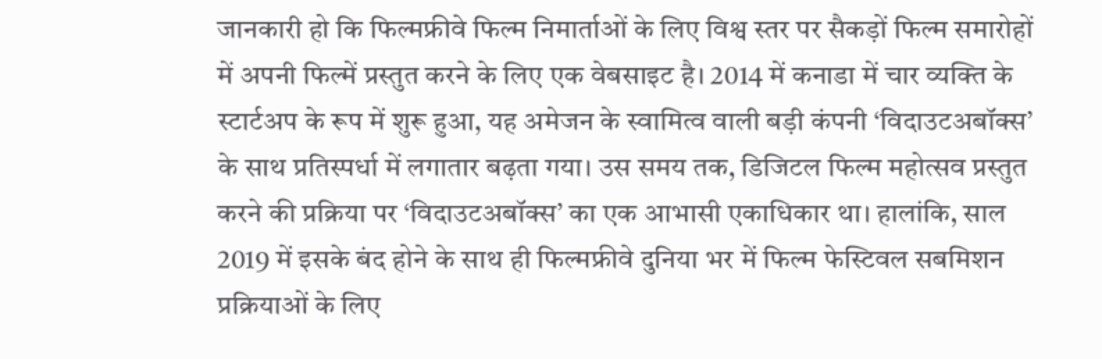जानकारी हो कि फिल्मफ्रीवे फिल्म निमार्ताओं के लिए विश्व स्तर पर सैकड़ों फिल्म समारोहों में अपनी फिल्में प्रस्तुत करने के लिए एक वेबसाइट है। 2014 में कनाडा में चार व्यक्ति के स्टार्टअप के रूप में शुरू हुआ, यह अमेजन के स्वामित्व वाली बड़ी कंपनी ‘विदाउटअबॉक्स’ के साथ प्रतिस्पर्धा में लगातार बढ़ता गया। उस समय तक, डिजिटल फिल्म महोत्सव प्रस्तुत करने की प्रक्रिया पर ‘विदाउटअबॉक्स’ का एक आभासी एकाधिकार था। हालांकि, साल 2019 में इसके बंद होने के साथ ही फिल्मफ्रीवे दुनिया भर में फिल्म फेस्टिवल सबमिशन प्रक्रियाओं के लिए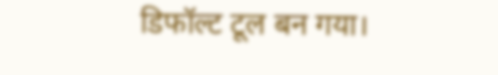डिफॉल्ट टूल बन गया।